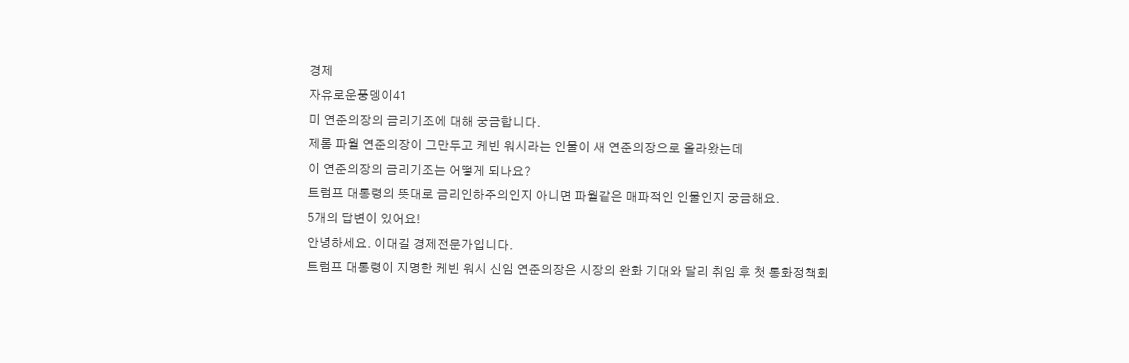경제
자유로운풍뎅이41
미 연준의장의 금리기조에 대해 궁금합니다.
제롬 파월 연준의장이 그만두고 케빈 워시라는 인물이 새 연준의장으로 올라왔는데
이 연준의장의 금리기조는 어떻게 되나요?
트럼프 대통령의 뜻대로 금리인하주의인지 아니면 파월같은 매파적인 인물인지 궁금해요.
5개의 답변이 있어요!
안녕하세요. 이대길 경제전문가입니다.
트럼프 대통령이 지명한 케빈 워시 신임 연준의장은 시장의 완화 기대와 달리 취임 후 첫 통화정책회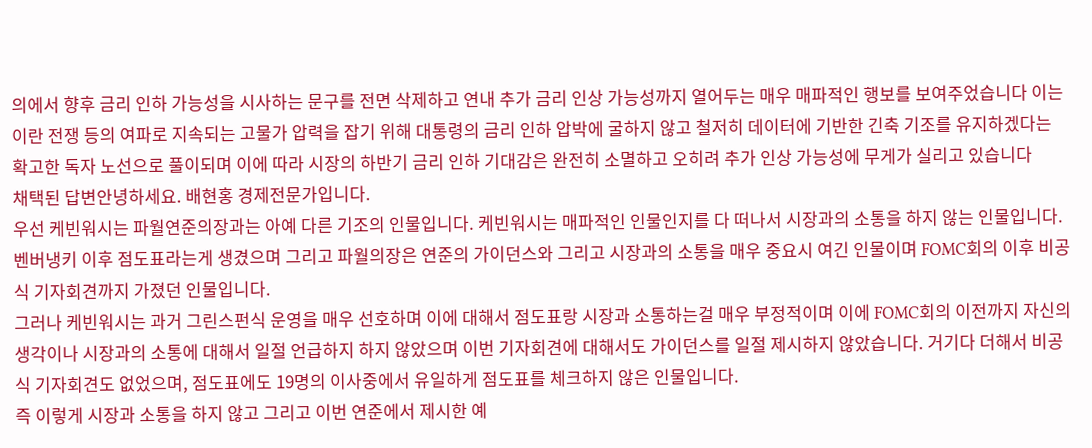의에서 향후 금리 인하 가능성을 시사하는 문구를 전면 삭제하고 연내 추가 금리 인상 가능성까지 열어두는 매우 매파적인 행보를 보여주었습니다 이는 이란 전쟁 등의 여파로 지속되는 고물가 압력을 잡기 위해 대통령의 금리 인하 압박에 굴하지 않고 철저히 데이터에 기반한 긴축 기조를 유지하겠다는 확고한 독자 노선으로 풀이되며 이에 따라 시장의 하반기 금리 인하 기대감은 완전히 소멸하고 오히려 추가 인상 가능성에 무게가 실리고 있습니다
채택된 답변안녕하세요. 배현홍 경제전문가입니다.
우선 케빈워시는 파월연준의장과는 아예 다른 기조의 인물입니다. 케빈워시는 매파적인 인물인지를 다 떠나서 시장과의 소통을 하지 않는 인물입니다. 벤버냉키 이후 점도표라는게 생겼으며 그리고 파월의장은 연준의 가이던스와 그리고 시장과의 소통을 매우 중요시 여긴 인물이며 FOMC회의 이후 비공식 기자회견까지 가졌던 인물입니다.
그러나 케빈워시는 과거 그린스펀식 운영을 매우 선호하며 이에 대해서 점도표랑 시장과 소통하는걸 매우 부정적이며 이에 FOMC회의 이전까지 자신의 생각이나 시장과의 소통에 대해서 일절 언급하지 하지 않았으며 이번 기자회견에 대해서도 가이던스를 일절 제시하지 않았습니다. 거기다 더해서 비공식 기자회견도 없었으며, 점도표에도 19명의 이사중에서 유일하게 점도표를 체크하지 않은 인물입니다.
즉 이렇게 시장과 소통을 하지 않고 그리고 이번 연준에서 제시한 예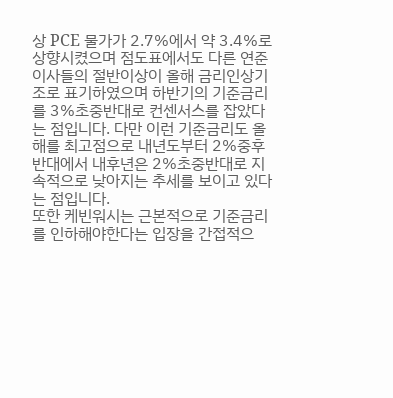상 PCE 물가가 2.7%에서 약 3.4%로 상향시켰으며 점도표에서도 다른 연준이사들의 절반이상이 올해 금리인상기조로 표기하였으며 하반기의 기준금리를 3%초중반대로 컨센서스를 잡았다는 점입니다. 다만 이런 기준금리도 올해를 최고점으로 내년도부터 2%중후반대에서 내후년은 2%초중반대로 지속적으로 낮아지는 추세를 보이고 있다는 점입니다.
또한 케빈워시는 근본적으로 기준금리를 인하해야한다는 입장을 간접적으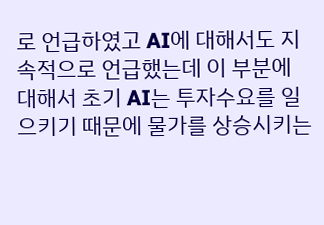로 언급하였고 AI에 대해서도 지속적으로 언급했는데 이 부분에 대해서 초기 AI는 투자수요를 일으키기 때문에 물가를 상승시키는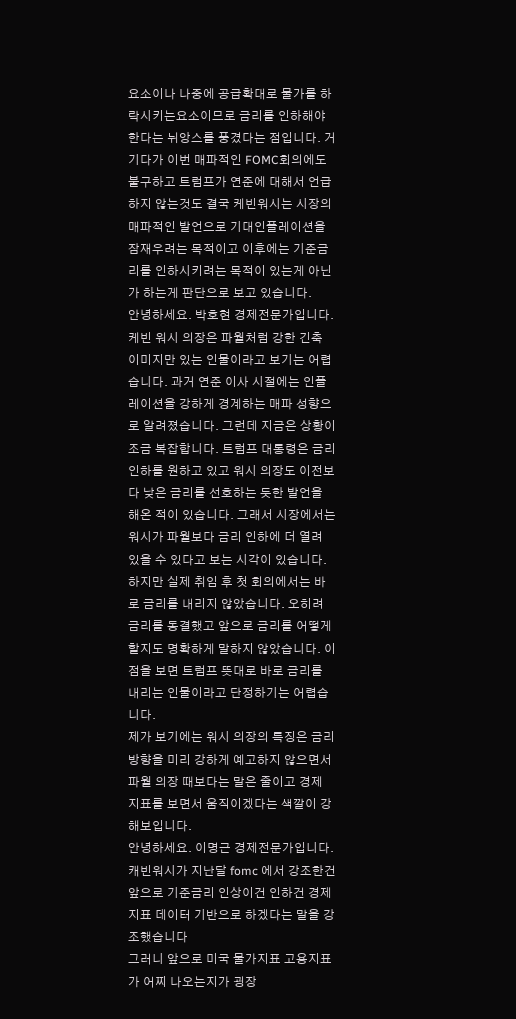요소이나 나중에 공급확대로 물가를 하락시키는요소이므로 금리를 인하해야한다는 뉘앙스를 풍겼다는 점입니다. 거기다가 이번 매파적인 FOMC회의에도 불구하고 트럼프가 연준에 대해서 언급하지 않는것도 결국 케빈워시는 시장의 매파적인 발언으로 기대인플레이션을 잠재우려는 목적이고 이후에는 기준금리를 인하시키려는 목적이 있는게 아닌가 하는게 판단으로 보고 있습니다.
안녕하세요. 박호현 경제전문가입니다.
케빈 워시 의장은 파월처럼 강한 긴축 이미지만 있는 인물이라고 보기는 어렵습니다. 과거 연준 이사 시절에는 인플레이션을 강하게 경계하는 매파 성향으로 알려졌습니다. 그런데 지금은 상황이 조금 복잡합니다. 트럼프 대통령은 금리 인하를 원하고 있고 워시 의장도 이전보다 낮은 금리를 선호하는 듯한 발언을 해온 적이 있습니다. 그래서 시장에서는 워시가 파월보다 금리 인하에 더 열려 있을 수 있다고 보는 시각이 있습니다.
하지만 실제 취임 후 첫 회의에서는 바로 금리를 내리지 않았습니다. 오히려 금리를 동결했고 앞으로 금리를 어떻게 할지도 명확하게 말하지 않았습니다. 이 점을 보면 트럼프 뜻대로 바로 금리를 내리는 인물이라고 단정하기는 어렵습니다.
제가 보기에는 워시 의장의 특징은 금리 방향을 미리 강하게 예고하지 않으면서 파월 의장 때보다는 말은 줄이고 경제 지표를 보면서 움직이겠다는 색깔이 강해보입니다.
안녕하세요. 이명근 경제전문가입니다.
캐빈워시가 지난달 fomc 에서 강조한건 앞으로 기준금리 인상이건 인하건 경제지표 데이터 기반으로 하겠다는 말을 강조했습니다
그러니 앞으로 미국 물가지표 고용지표가 어찌 나오는지가 굉장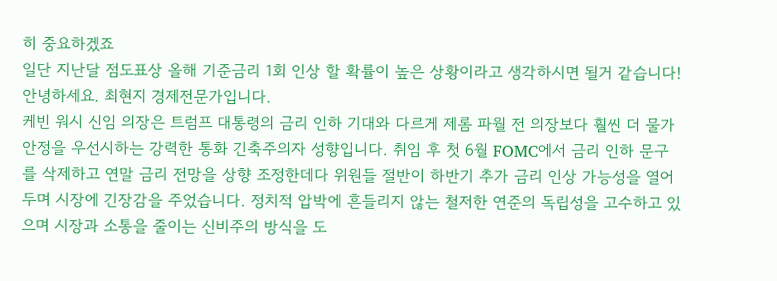히 중요하겠죠
일단 지난달 점도표상 올해 기준금리 1회 인상 할 확률이 높은 상황이라고 생각하시면 될거 같습니다!
안녕하세요. 최현지 경제전문가입니다.
케빈 워시 신임 의장은 트럼프 대통령의 금리 인하 기대와 다르게 제롬 파월 전 의장보다 훨씬 더 물가 안정을 우선시하는 강력한 통화 긴축주의자 성향입니다. 취임 후 첫 6월 FOMC에서 금리 인하 문구를 삭제하고 연말 금리 전망을 상향 조정한데다 위원들 절반이 하반기 추가 금리 인상 가능성을 열어두며 시장에 긴장감을 주었습니다. 정치적 압박에 흔들리지 않는 철저한 연준의 독립성을 고수하고 있으며 시장과 소통을 줄이는 신비주의 방식을 도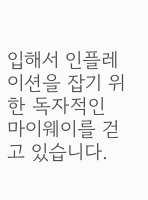입해서 인플레이션을 잡기 위한 독자적인 마이웨이를 걷고 있습니다.